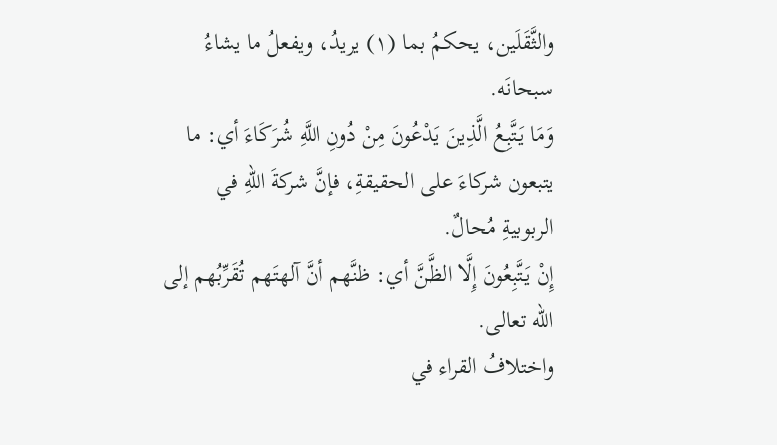والثَّقَلَين، يحكمُ بما (١) يريدُ، ويفعلُ ما يشاءُ سبحانَه.
وَمَا يَتَّبِعُ الَّذِينَ يَدْعُونَ مِنْ دُونِ اللَّهِ شُرَكَاءَ أي: ما يتبعون شركاءَ على الحقيقةِ، فإنَّ شركةَ اللهِ في الربوبيةِ مُحالٌ.
إِنْ يَتَّبِعُونَ إِلَّا الظَّنَّ أي: ظنَّهم أنَّ آلهتَهم تُقَرِّبُهم إلى الله تعالى.
واختلافُ القراء في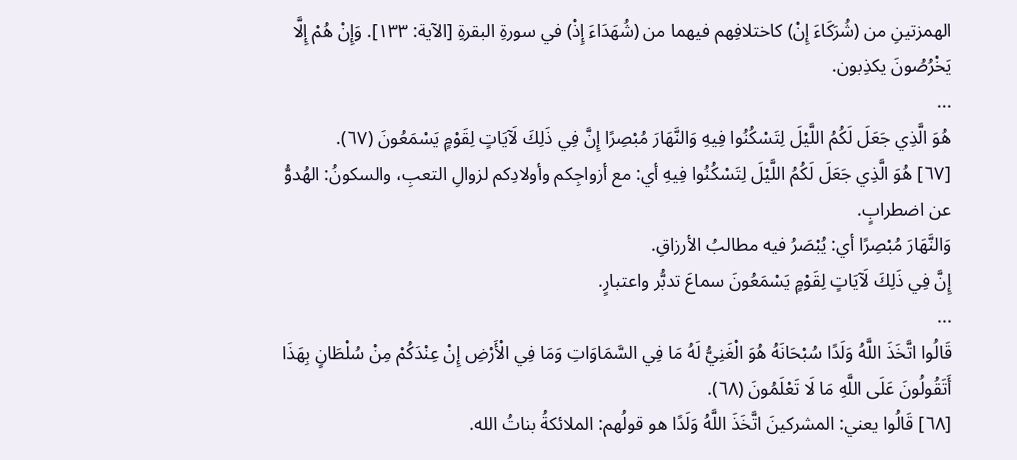الهمزتينِ من (شُرَكَاءَ إِنْ) كاختلافِهم فيهما من (شُهَدَاءَ إِذْ) في سورةِ البقرةِ [الآية: ١٣٣]. وَإِنْ هُمْ إِلَّا يَخْرُصُونَ يكذِبون.
...
هُوَ الَّذِي جَعَلَ لَكُمُ اللَّيْلَ لِتَسْكُنُوا فِيهِ وَالنَّهَارَ مُبْصِرًا إِنَّ فِي ذَلِكَ لَآيَاتٍ لِقَوْمٍ يَسْمَعُونَ (٦٧).
[٦٧] هُوَ الَّذِي جَعَلَ لَكُمُ اللَّيْلَ لِتَسْكُنُوا فِيهِ أي: مع أزواجِكم وأولادِكم لزوالِ التعبِ، والسكونُ: الهُدوُّ عن اضطرابٍ.
وَالنَّهَارَ مُبْصِرًا أي: يُبْصَرُ فيه مطالبُ الأرزاقِ.
إِنَّ فِي ذَلِكَ لَآيَاتٍ لِقَوْمٍ يَسْمَعُونَ سماعَ تدبُّر واعتبارٍ.
...
قَالُوا اتَّخَذَ اللَّهُ وَلَدًا سُبْحَانَهُ هُوَ الْغَنِيُّ لَهُ مَا فِي السَّمَاوَاتِ وَمَا فِي الْأَرْضِ إِنْ عِنْدَكُمْ مِنْ سُلْطَانٍ بِهَذَا أَتَقُولُونَ عَلَى اللَّهِ مَا لَا تَعْلَمُونَ (٦٨).
[٦٨] قَالُوا يعني: المشركينَ اتَّخَذَ اللَّهُ وَلَدًا هو قولُهم: الملائكةُ بناتُ الله.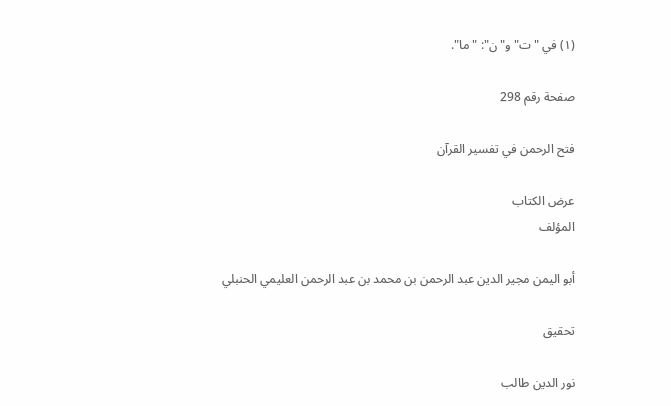(١) في "ت" و"ن": "ما".

صفحة رقم 298

فتح الرحمن في تفسير القرآن

عرض الكتاب
المؤلف

أبو اليمن مجير الدين عبد الرحمن بن محمد بن عبد الرحمن العليمي الحنبلي

تحقيق

نور الدين طالب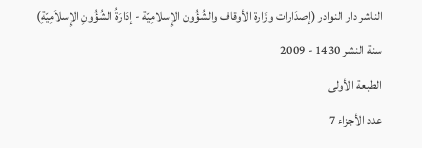الناشر دار النوادر (إصدَارات وزَارة الأوقاف والشُؤُون الإِسلامِيّة - إدَارَةُ الشُؤُونِ الإِسلاَمِيّةِ)
سنة النشر 1430 - 2009
الطبعة الأولى
عدد الأجزاء 7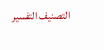التصنيف التفسير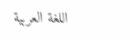اللغة العربية